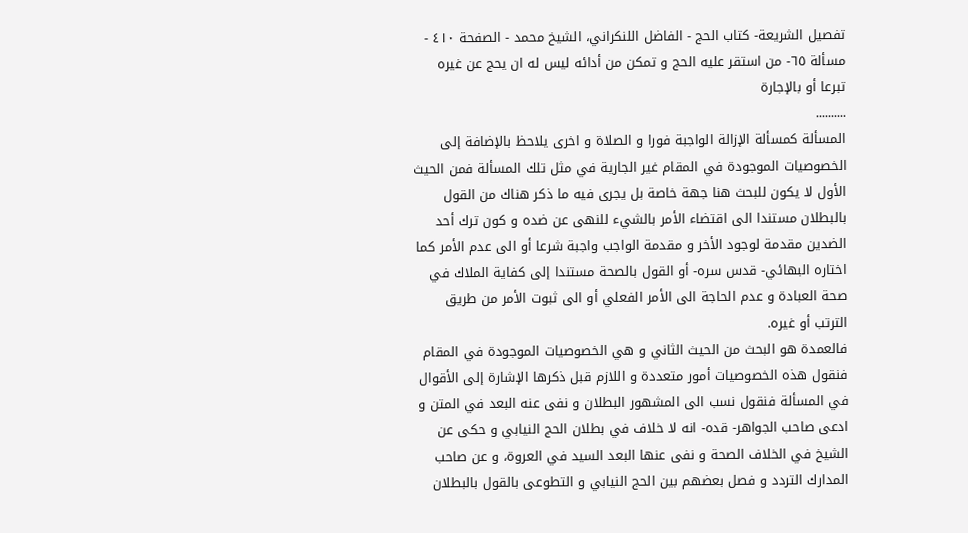تفصيل الشريعة- كتاب الحج - الفاضل اللنكراني، الشيخ محمد - الصفحة ٤١٠ - مسألة ٦٥- من استقر عليه الحج و تمكن من أدائه ليس له ان يحج عن غيره تبرعا أو بالإجارة
..........
المسألة كمسألة الإزالة الواجبة فورا و الصلاة و اخرى يلاحظ بالإضافة إلى الخصوصيات الموجودة في المقام غير الجارية في مثل تلك المسألة فمن الحيث الأول لا يكون للبحث هنا جهة خاصة بل يجرى فيه ما ذكر هناك من القول بالبطلان مستندا الى اقتضاء الأمر بالشيء للنهى عن ضده و كون ترك أحد الضدين مقدمة لوجود الأخر و مقدمة الواجب واجبة شرعا أو الى عدم الأمر كما اختاره البهائي- قدس سره- أو القول بالصحة مستندا إلى كفاية الملاك في صحة العبادة و عدم الحاجة الى الأمر الفعلي أو الى ثبوت الأمر من طريق الترتب أو غيره.
فالعمدة هو البحث من الحيث الثاني و هي الخصوصيات الموجودة في المقام فنقول هذه الخصوصيات أمور متعددة و اللازم قبل ذكرها الإشارة إلى الأقوال في المسألة فنقول نسب الى المشهور البطلان و نفى عنه البعد في المتن و ادعى صاحب الجواهر- قده- انه لا خلاف في بطلان الحج النيابي و حكى عن الشيخ في الخلاف الصحة و نفى عنها البعد السيد في العروة، و عن صاحب المدارك التردد و فصل بعضهم بين الحج النيابي و التطوعى بالقول بالبطلان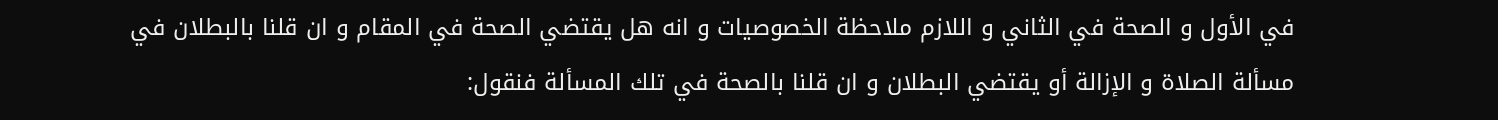في الأول و الصحة في الثاني و اللازم ملاحظة الخصوصيات و انه هل يقتضي الصحة في المقام و ان قلنا بالبطلان في مسألة الصلاة و الإزالة أو يقتضي البطلان و ان قلنا بالصحة في تلك المسألة فنقول: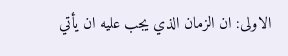الاولى: ان الزمان الذي يجب عليه ان يأتي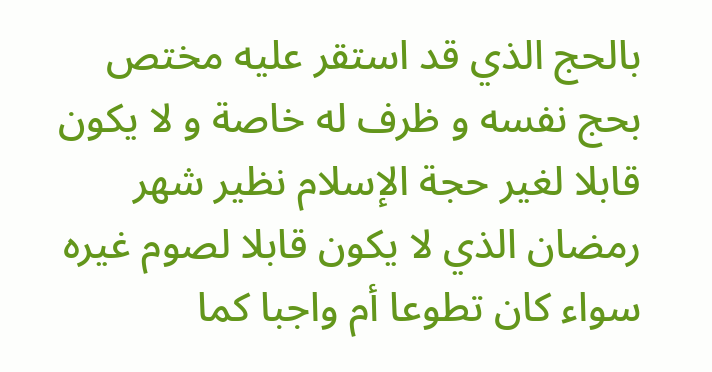بالحج الذي قد استقر عليه مختص بحج نفسه و ظرف له خاصة و لا يكون قابلا لغير حجة الإسلام نظير شهر رمضان الذي لا يكون قابلا لصوم غيره سواء كان تطوعا أم واجبا كما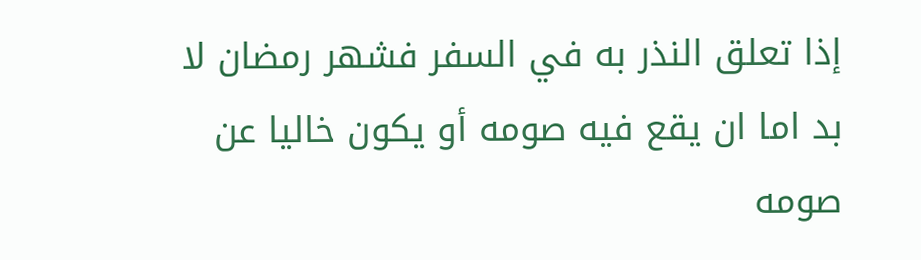إذا تعلق النذر به في السفر فشهر رمضان لا بد اما ان يقع فيه صومه أو يكون خاليا عن صومه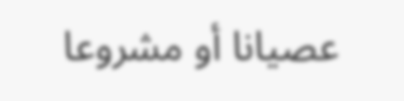عصيانا أو مشروعا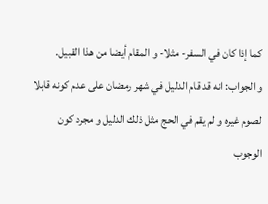كما إذا كان في السفر- مثلا- و المقام أيضا من هذا القبيل.
و الجواب: انه قد قام الدليل في شهر رمضان على عدم كونه قابلا لصوم غيره و لم يقم في الحج مثل ذلك الدليل و مجرد كون الوجوب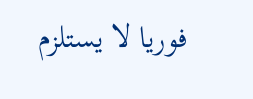فوريا لا يستلزم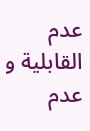عدم القابلية و عدم